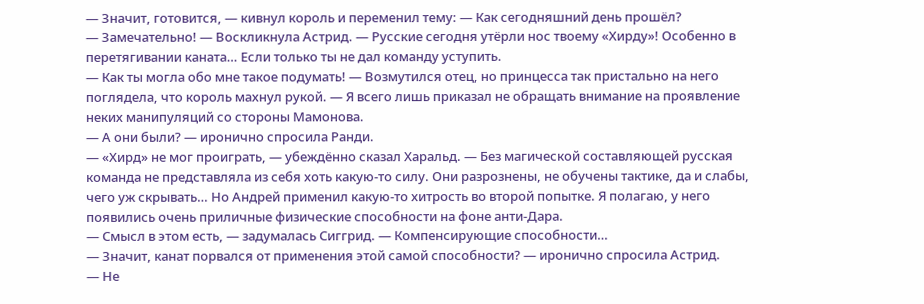— Значит, готовится, — кивнул король и переменил тему: — Как сегодняшний день прошёл?
— Замечательно! — Воскликнула Астрид. — Русские сегодня утёрли нос твоему «Хирду»! Особенно в перетягивании каната… Если только ты не дал команду уступить.
— Как ты могла обо мне такое подумать! — Возмутился отец, но принцесса так пристально на него поглядела, что король махнул рукой. — Я всего лишь приказал не обращать внимание на проявление неких манипуляций со стороны Мамонова.
— А они были? — иронично спросила Ранди.
— «Хирд» не мог проиграть, — убеждённо сказал Харальд. — Без магической составляющей русская команда не представляла из себя хоть какую-то силу. Они разрознены, не обучены тактике, да и слабы, чего уж скрывать… Но Андрей применил какую-то хитрость во второй попытке. Я полагаю, у него появились очень приличные физические способности на фоне анти-Дара.
— Смысл в этом есть, — задумалась Сиггрид. — Компенсирующие способности…
— Значит, канат порвался от применения этой самой способности? — иронично спросила Астрид.
— Не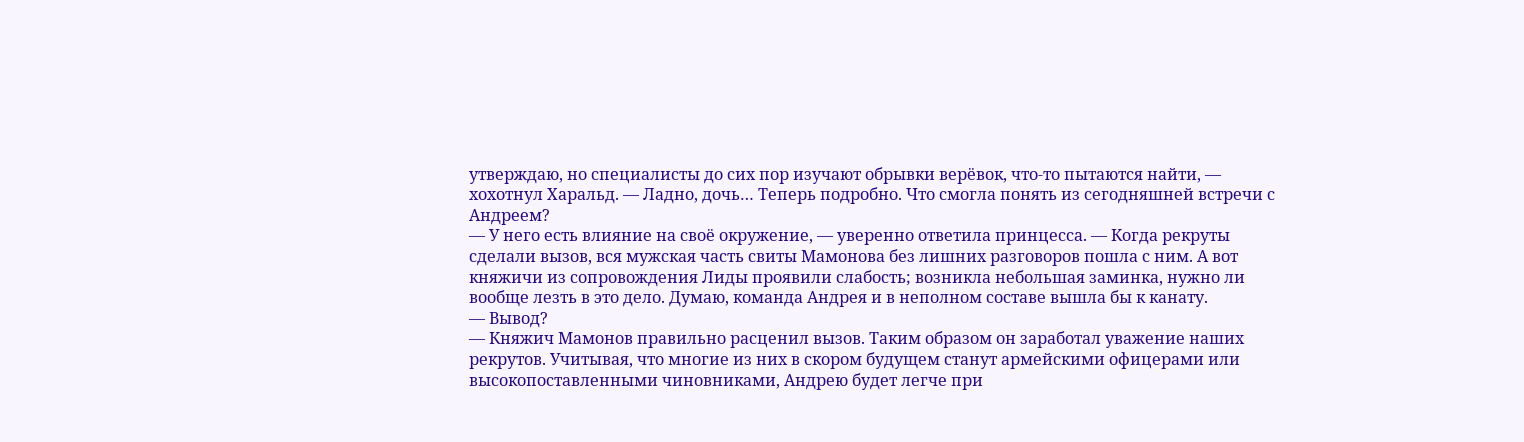утверждаю, но специалисты до сих пор изучают обрывки верёвок, что-то пытаются найти, — хохотнул Харальд. — Ладно, дочь… Теперь подробно. Что смогла понять из сегодняшней встречи с Андреем?
— У него есть влияние на своё окружение, — уверенно ответила принцесса. — Когда рекруты сделали вызов, вся мужская часть свиты Мамонова без лишних разговоров пошла с ним. А вот княжичи из сопровождения Лиды проявили слабость; возникла небольшая заминка, нужно ли вообще лезть в это дело. Думаю, команда Андрея и в неполном составе вышла бы к канату.
— Вывод?
— Княжич Мамонов правильно расценил вызов. Таким образом он заработал уважение наших рекрутов. Учитывая, что многие из них в скором будущем станут армейскими офицерами или высокопоставленными чиновниками, Андрею будет легче при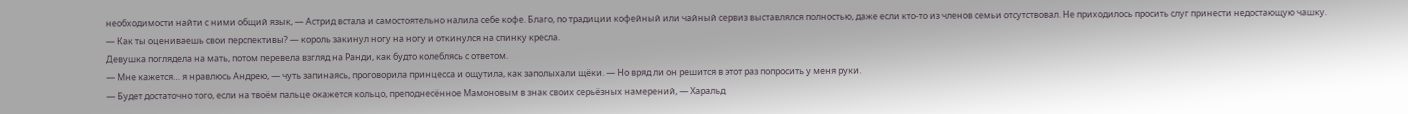необходимости найти с ними общий язык, — Астрид встала и самостоятельно налила себе кофе. Благо, по традиции кофейный или чайный сервиз выставлялся полностью, даже если кто-то из членов семьи отсутствовал. Не приходилось просить слуг принести недостающую чашку.
— Как ты оцениваешь свои перспективы? — король закинул ногу на ногу и откинулся на спинку кресла.
Девушка поглядела на мать, потом перевела взгляд на Ранди, как будто колеблясь с ответом.
— Мне кажется… я нравлюсь Андрею, — чуть запинаясь, проговорила принцесса и ощутила, как заполыхали щёки. — Но вряд ли он решится в этот раз попросить у меня руки.
— Будет достаточно того, если на твоём пальце окажется кольцо, преподнесённое Мамоновым в знак своих серьёзных намерений, — Харальд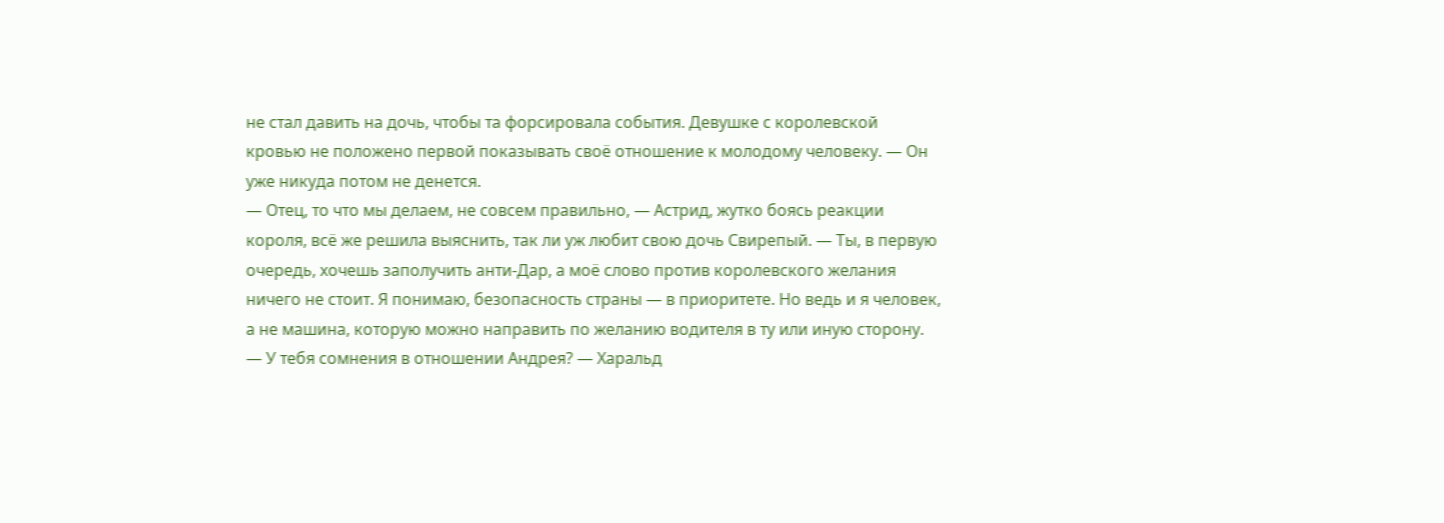не стал давить на дочь, чтобы та форсировала события. Девушке с королевской кровью не положено первой показывать своё отношение к молодому человеку. — Он уже никуда потом не денется.
— Отец, то что мы делаем, не совсем правильно, — Астрид, жутко боясь реакции короля, всё же решила выяснить, так ли уж любит свою дочь Свирепый. — Ты, в первую очередь, хочешь заполучить анти-Дар, а моё слово против королевского желания ничего не стоит. Я понимаю, безопасность страны — в приоритете. Но ведь и я человек, а не машина, которую можно направить по желанию водителя в ту или иную сторону.
— У тебя сомнения в отношении Андрея? — Харальд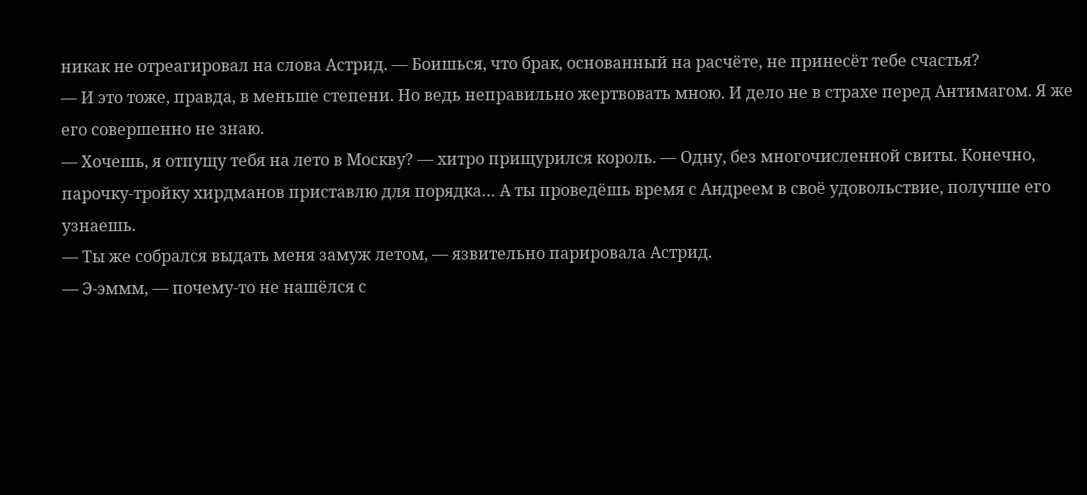никак не отреагировал на слова Астрид. — Боишься, что брак, основанный на расчёте, не принесёт тебе счастья?
— И это тоже, правда, в меньше степени. Но ведь неправильно жертвовать мною. И дело не в страхе перед Антимагом. Я же его совершенно не знаю.
— Хочешь, я отпущу тебя на лето в Москву? — хитро прищурился король. — Одну, без многочисленной свиты. Конечно, парочку-тройку хирдманов приставлю для порядка… А ты проведёшь время с Андреем в своё удовольствие, получше его узнаешь.
— Ты же собрался выдать меня замуж летом, — язвительно парировала Астрид.
— Э-эммм, — почему-то не нашёлся с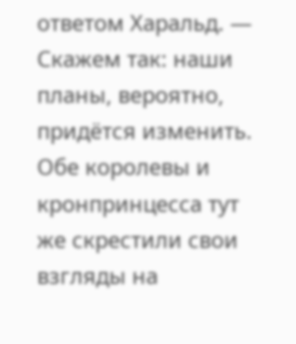ответом Харальд. — Скажем так: наши планы, вероятно, придётся изменить.
Обе королевы и кронпринцесса тут же скрестили свои взгляды на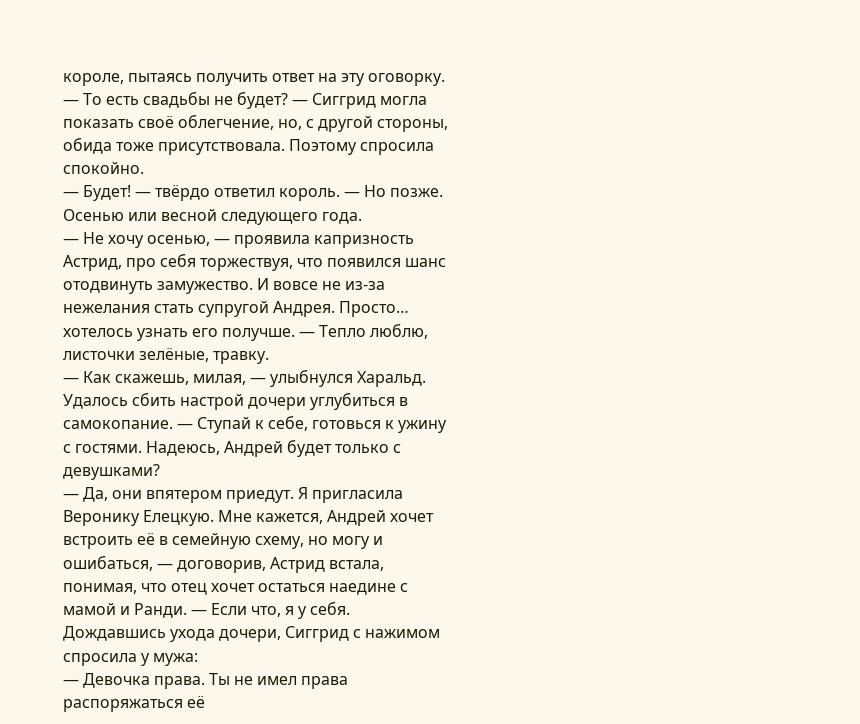короле, пытаясь получить ответ на эту оговорку.
— То есть свадьбы не будет? — Сиггрид могла показать своё облегчение, но, с другой стороны, обида тоже присутствовала. Поэтому спросила спокойно.
— Будет! — твёрдо ответил король. — Но позже. Осенью или весной следующего года.
— Не хочу осенью, — проявила капризность Астрид, про себя торжествуя, что появился шанс отодвинуть замужество. И вовсе не из-за нежелания стать супругой Андрея. Просто… хотелось узнать его получше. — Тепло люблю, листочки зелёные, травку.
— Как скажешь, милая, — улыбнулся Харальд. Удалось сбить настрой дочери углубиться в самокопание. — Ступай к себе, готовься к ужину с гостями. Надеюсь, Андрей будет только с девушками?
— Да, они впятером приедут. Я пригласила Веронику Елецкую. Мне кажется, Андрей хочет встроить её в семейную схему, но могу и ошибаться, — договорив, Астрид встала, понимая, что отец хочет остаться наедине с мамой и Ранди. — Если что, я у себя.
Дождавшись ухода дочери, Сиггрид с нажимом спросила у мужа:
— Девочка права. Ты не имел права распоряжаться её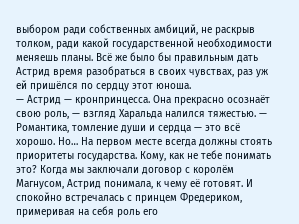выбором ради собственных амбиций, не раскрыв толком, ради какой государственной необходимости меняешь планы. Всё же было бы правильным дать Астрид время разобраться в своих чувствах, раз уж ей пришёлся по сердцу этот юноша.
— Астрид — кронпринцесса. Она прекрасно осознаёт свою роль, — взгляд Харальда налился тяжестью. — Романтика, томление души и сердца — это всё хорошо. Но… На первом месте всегда должны стоять приоритеты государства. Кому, как не тебе понимать это? Когда мы заключали договор с королём Магнусом, Астрид понимала, к чему её готовят. И спокойно встречалась с принцем Фредериком, примеривая на себя роль его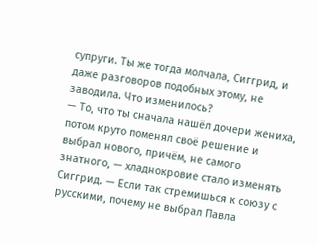супруги. Ты же тогда молчала, Сиггрид, и даже разговоров подобных этому, не заводила. Что изменилось?
— То, что ты сначала нашёл дочери жениха, потом круто поменял своё решение и выбрал нового, причём, не самого знатного, — хладнокровие стало изменять Сиггрид. — Если так стремишься к союзу с русскими, почему не выбрал Павла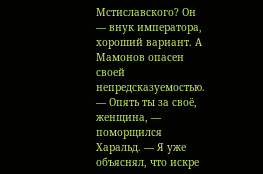Мстиславского? Он — внук императора, хороший вариант. А Мамонов опасен своей непредсказуемостью.
— Опять ты за своё, женщина, — поморщился Харальд. — Я уже объяснял, что искре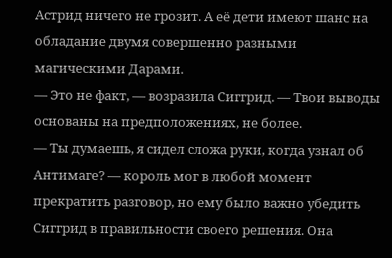Астрид ничего не грозит. А её дети имеют шанс на обладание двумя совершенно разными магическими Дарами.
— Это не факт, — возразила Сиггрид. — Твои выводы основаны на предположениях, не более.
— Ты думаешь, я сидел сложа руки, когда узнал об Антимаге? — король мог в любой момент прекратить разговор, но ему было важно убедить Сиггрид в правильности своего решения. Она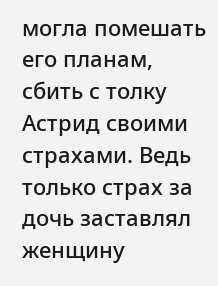могла помешать его планам, сбить с толку Астрид своими страхами. Ведь только страх за дочь заставлял женщину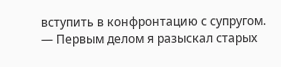вступить в конфронтацию с супругом. — Первым делом я разыскал старых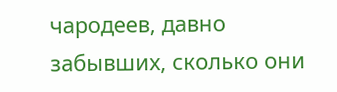чародеев, давно забывших, сколько они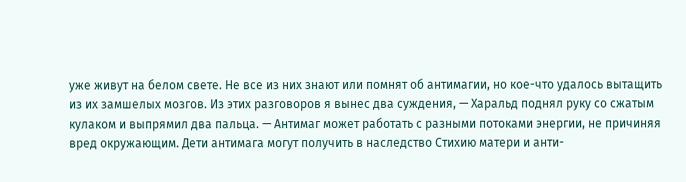уже живут на белом свете. Не все из них знают или помнят об антимагии, но кое-что удалось вытащить из их замшелых мозгов. Из этих разговоров я вынес два суждения, — Харальд поднял руку со сжатым кулаком и выпрямил два пальца. — Антимаг может работать с разными потоками энергии, не причиняя вред окружающим. Дети антимага могут получить в наследство Стихию матери и анти-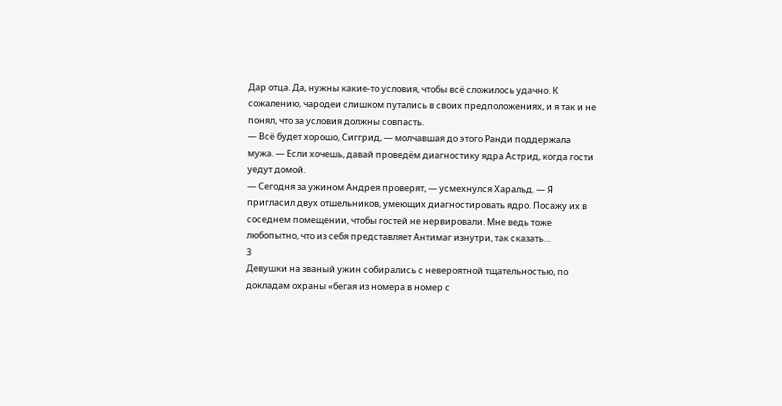Дар отца. Да, нужны какие-то условия, чтобы всё сложилось удачно. К сожалению, чародеи слишком путались в своих предположениях, и я так и не понял, что за условия должны совпасть.
— Всё будет хорошо, Сиггрид, — молчавшая до этого Ранди поддержала мужа. — Если хочешь, давай проведём диагностику ядра Астрид, когда гости уедут домой.
— Сегодня за ужином Андрея проверят, — усмехнулся Харальд. — Я пригласил двух отшельников, умеющих диагностировать ядро. Посажу их в соседнем помещении, чтобы гостей не нервировали. Мне ведь тоже любопытно, что из себя представляет Антимаг изнутри, так сказать…
3
Девушки на званый ужин собирались с невероятной тщательностью, по докладам охраны «бегая из номера в номер с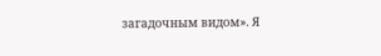загадочным видом». Я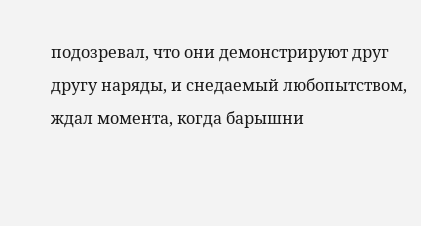подозревал, что они демонстрируют друг другу наряды, и снедаемый любопытством, ждал момента, когда барышни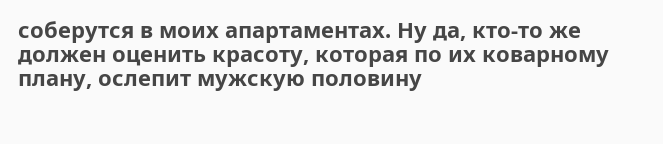соберутся в моих апартаментах. Ну да, кто-то же должен оценить красоту, которая по их коварному плану, ослепит мужскую половину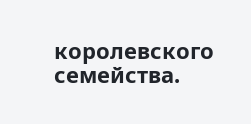королевского семейства.